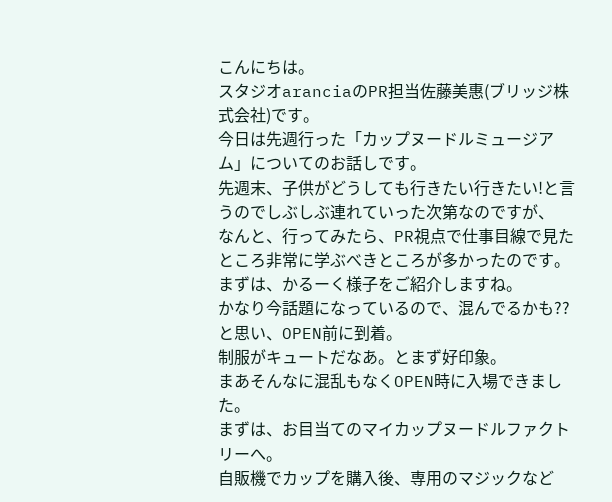こんにちは。
スタジオaranciaのPR担当佐藤美惠(ブリッジ株式会社)です。
今日は先週行った「カップヌードルミュージアム」についてのお話しです。
先週末、子供がどうしても行きたい行きたい!と言うのでしぶしぶ連れていった次第なのですが、
なんと、行ってみたら、PR視点で仕事目線で見たところ非常に学ぶべきところが多かったのです。
まずは、かるーく様子をご紹介しますね。
かなり今話題になっているので、混んでるかも??と思い、OPEN前に到着。
制服がキュートだなあ。とまず好印象。
まあそんなに混乱もなくOPEN時に入場できました。
まずは、お目当てのマイカップヌードルファクトリーへ。
自販機でカップを購入後、専用のマジックなど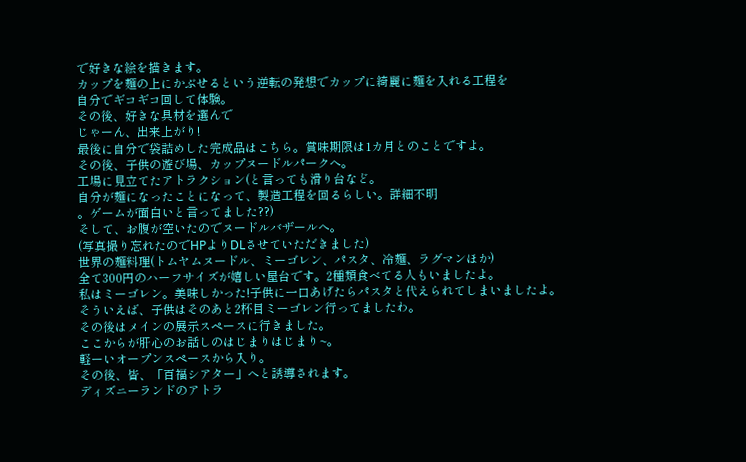で好きな絵を描きます。
カップを麺の上にかぶせるという逆転の発想でカップに綺麗に麺を入れる工程を
自分でギコギコ回して体験。
その後、好きな具材を選んで
じゃーん、出来上がり!
最後に自分で袋詰めした完成品はこちら。賞味期限は1カ月とのことですよ。
その後、子供の遊び場、カップヌードルパークへ。
工場に見立てたアトラクション(と言っても滑り台など。
自分が麺になったことになって、製造工程を回るらしい。詳細不明
。ゲームが面白いと言ってました??)
そして、お腹が空いたのでヌードルバザールへ。
(写真撮り忘れたのでHPよりDLさせていただきました)
世界の麺料理(トムヤムヌードル、ミーゴレン、パスタ、冷麺、ラグマンほか)
全て300円のハーフサイズが嬉しい屋台です。2種類食べてる人もいましたよ。
私はミーゴレン。美味しかった!子供に一口あげたらパスタと代えられてしまいましたよ。
そういえば、子供はそのあと2杯目ミーゴレン行ってましたわ。
その後はメインの展示スペースに行きました。
ここからが肝心のお話しのはじまりはじまり~。
軽ーいオープンスペースから入り。
その後、皆、「百福シアター」へと誘導されます。
ディズニーランドのアトラ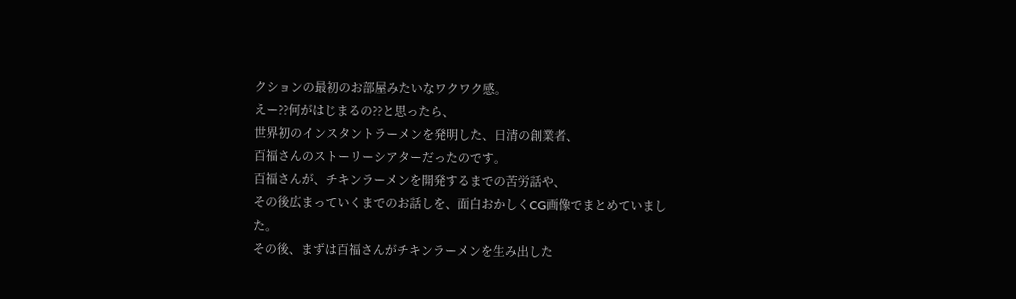クションの最初のお部屋みたいなワクワク感。
えー??何がはじまるの??と思ったら、
世界初のインスタントラーメンを発明した、日清の創業者、
百福さんのストーリーシアターだったのです。
百福さんが、チキンラーメンを開発するまでの苦労話や、
その後広まっていくまでのお話しを、面白おかしくCG画像でまとめていました。
その後、まずは百福さんがチキンラーメンを生み出した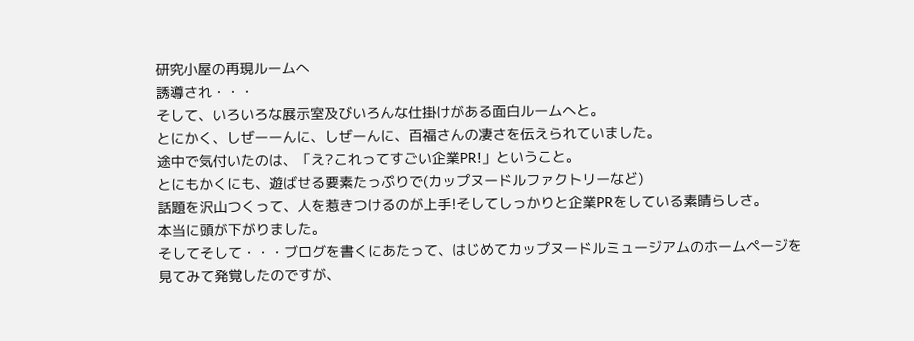研究小屋の再現ルームへ
誘導され・・・
そして、いろいろな展示室及びいろんな仕掛けがある面白ルームへと。
とにかく、しぜーーんに、しぜーんに、百福さんの凄さを伝えられていました。
途中で気付いたのは、「え?これってすごい企業PR!」ということ。
とにもかくにも、遊ばせる要素たっぷりで(カップヌードルファクトリーなど)
話題を沢山つくって、人を惹きつけるのが上手!そしてしっかりと企業PRをしている素晴らしさ。
本当に頭が下がりました。
そしてそして・・・ブログを書くにあたって、はじめてカップヌードルミュージアムのホームページを
見てみて発覚したのですが、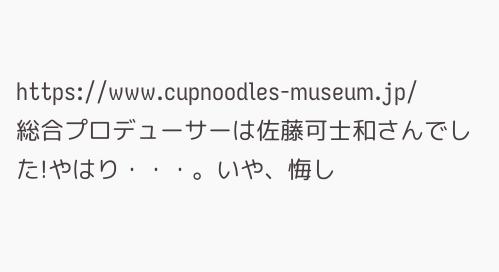https://www.cupnoodles-museum.jp/
総合プロデューサーは佐藤可士和さんでした!やはり・・・。いや、悔し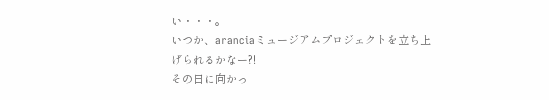い・・・。
いつか、aranciaミュージアムプロジェクトを立ち上げられるかなー?!
その日に向かっ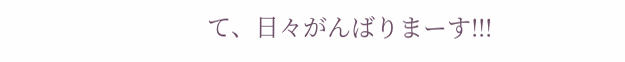て、日々がんばりまーす!!!